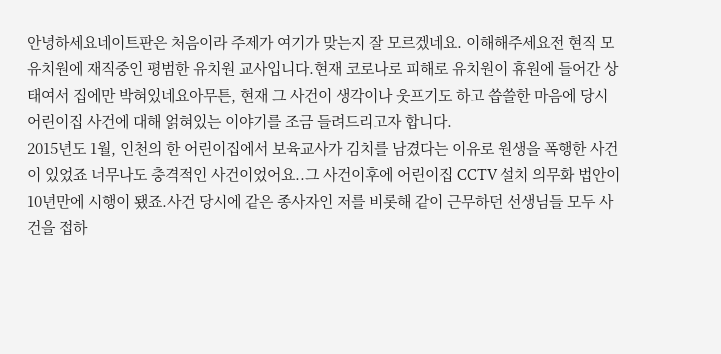안녕하세요네이트판은 처음이라 주제가 여기가 맞는지 잘 모르겠네요. 이해해주세요전 현직 모유치원에 재직중인 평범한 유치원 교사입니다.현재 코로나로 피해로 유치원이 휴원에 들어간 상태여서 집에만 박혀있네요아무튼, 현재 그 사건이 생각이나 웃프기도 하고 씁쓸한 마음에 당시 어린이집 사건에 대해 얽혀있는 이야기를 조금 들려드리고자 합니다.
2015년도 1월, 인천의 한 어린이집에서 보육교사가 김치를 남겼다는 이유로 원생을 폭행한 사건이 있었죠 너무나도 충격적인 사건이었어요..그 사건이후에 어린이집 CCTV 설치 의무화 법안이 10년만에 시행이 됐죠.사건 당시에 같은 종사자인 저를 비롯해 같이 근무하던 선생님들 모두 사건을 접하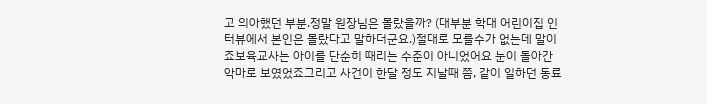고 의아했던 부분.정말 원장님은 몰랐을까? (대부분 학대 어린이집 인터뷰에서 본인은 몰랐다고 말하더군요.)절대로 모를수가 없는데 말이죠보육교사는 아이를 단순히 때리는 수준이 아니었어요 눈이 돌아간 악마로 보였었죠그리고 사건이 한달 정도 지날때 쯤, 같이 일하던 동료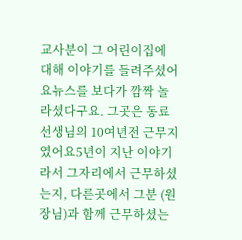교사분이 그 어린이집에 대해 이야기를 들려주셨어요뉴스를 보다가 깜짝 놀라셨다구요. 그곳은 동료 선생님의 10여년전 근무지였어요5년이 지난 이야기라서 그자리에서 근무하셨는지, 다른곳에서 그분 (원장님)과 함께 근무하셨는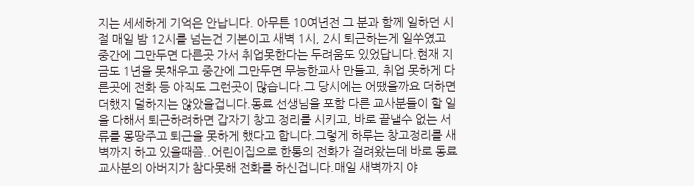지는 세세하게 기억은 안납니다. 아무튼 10여년전 그 분과 함께 일하던 시절 매일 밤 12시를 넘는건 기본이고 새벽 1시, 2시 퇴근하는게 일쑤였고 중간에 그만두면 다른곳 가서 취업못한다는 두려움도 있었답니다.현재 지금도 1년을 못채우고 중간에 그만두면 무능한교사 만들고, 취업 못하게 다른곳에 전화 등 아직도 그런곳이 많습니다.그 당시에는 어땠을까요 더하면 더했지 덜하지는 않았을겁니다.동료 선생님을 포함 다른 교사분들이 할 일을 다해서 퇴근하려하면 갑자기 창고 정리를 시키고, 바로 끝낼수 없는 서류를 몽땅주고 퇴근을 못하게 했다고 합니다.그렇게 하루는 창고정리를 새벽까지 하고 있을때쯤..어린이집으로 한통의 전화가 걸려왔는데 바로 동료교사분의 아버지가 참다못해 전화를 하신겁니다.매일 새벽까지 야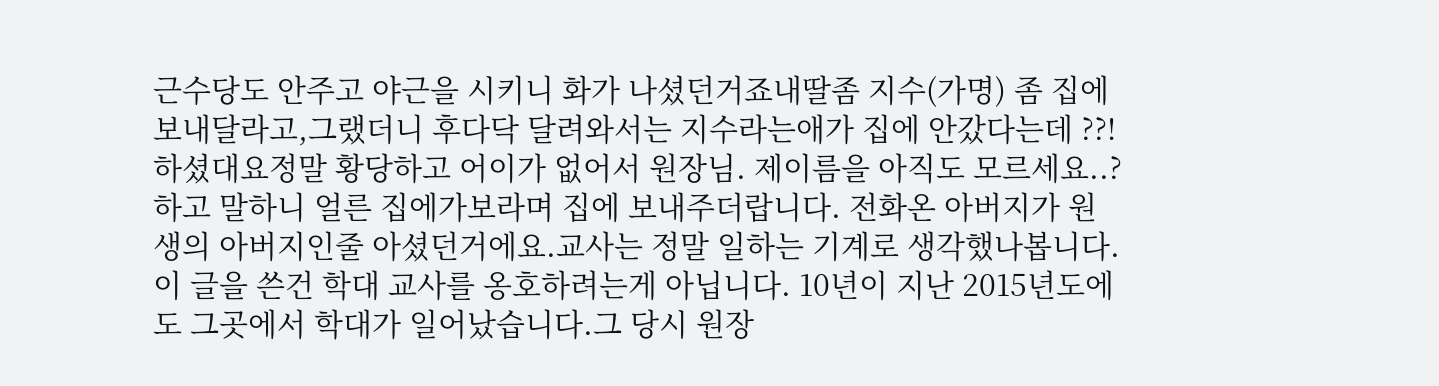근수당도 안주고 야근을 시키니 화가 나셨던거죠내딸좀 지수(가명) 좀 집에 보내달라고,그랬더니 후다닥 달려와서는 지수라는애가 집에 안갔다는데 ??! 하셨대요정말 황당하고 어이가 없어서 원장님. 제이름을 아직도 모르세요..? 하고 말하니 얼른 집에가보라며 집에 보내주더랍니다. 전화온 아버지가 원생의 아버지인줄 아셨던거에요.교사는 정말 일하는 기계로 생각했나봅니다.
이 글을 쓴건 학대 교사를 옹호하려는게 아닙니다. 10년이 지난 2015년도에도 그곳에서 학대가 일어났습니다.그 당시 원장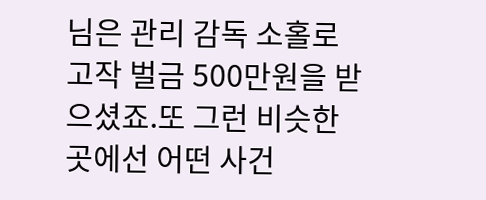님은 관리 감독 소홀로 고작 벌금 500만원을 받으셨죠.또 그런 비슷한 곳에선 어떤 사건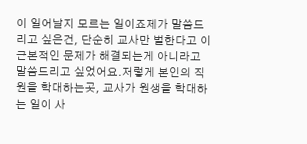이 일어날지 모르는 일이죠제가 말씀드리고 싶은건, 단순히 교사만 벌한다고 이 근본적인 문제가 해결되는게 아니라고 말씀드리고 싶었어요.저렇게 본인의 직원을 학대하는곳, 교사가 원생을 학대하는 일이 사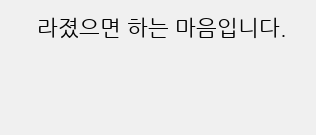라졌으면 하는 마음입니다.